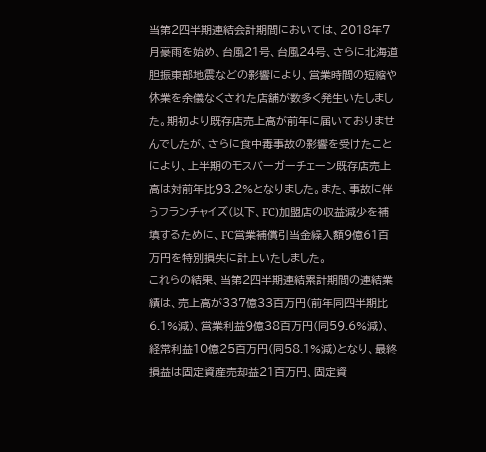当第2四半期連結会計期間においては、2018年7月豪雨を始め、台風21号、台風24号、さらに北海道胆振東部地震などの影響により、営業時間の短縮や休業を余儀なくされた店舗が数多く発生いたしました。期初より既存店売上高が前年に届いておりませんでしたが、さらに食中毒事故の影響を受けたことにより、上半期のモスバーガーチェーン既存店売上高は対前年比93.2%となりました。また、事故に伴うフランチャイズ(以下、FC)加盟店の収益減少を補填するために、FC営業補償引当金繰入額9億61百万円を特別損失に計上いたしました。
これらの結果、当第2四半期連結累計期間の連結業績は、売上高が337億33百万円(前年同四半期比6.1%減)、営業利益9億38百万円(同59.6%減)、経常利益10億25百万円(同58.1%減)となり、最終損益は固定資産売却益21百万円、固定資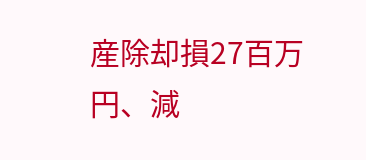産除却損27百万円、減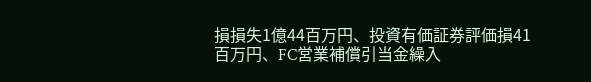損損失1億44百万円、投資有価証券評価損41百万円、FC営業補償引当金繰入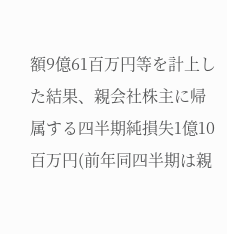額9億61百万円等を計上した結果、親会社株主に帰属する四半期純損失1億10百万円(前年同四半期は親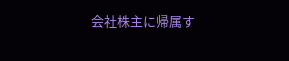会社株主に帰属す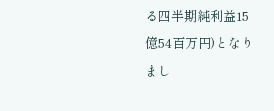る四半期純利益15億54百万円)となりまし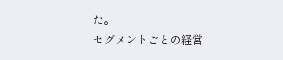た。
セグメントごとの経営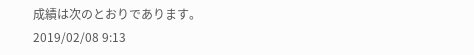成績は次のとおりであります。
2019/02/08 9:13